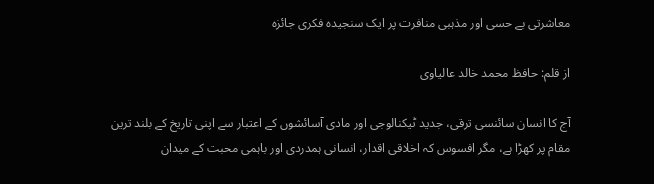معاشرتی بے حسی اور مذہبی منافرت پر ایک سنجیدہ فکری جائزہ

از قلم: حافظ محمد خالد عالیاوی

آج کا انسان سائنسی ترقی، جدید ٹیکنالوجی اور مادی آسائشوں کے اعتبار سے اپنی تاریخ کے بلند ترین مقام پر کھڑا ہے، مگر افسوس کہ اخلاقی اقدار، انسانی ہمدردی اور باہمی محبت کے میدان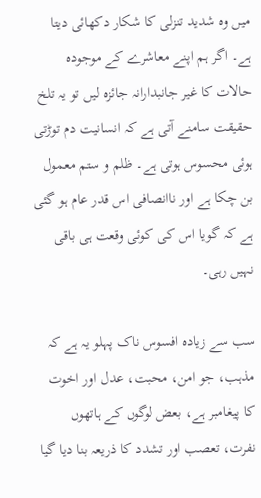میں وہ شدید تنزلی کا شکار دکھائی دیتا ہے۔ اگر ہم اپنے معاشرے کے موجودہ حالات کا غیر جانبدارانہ جائزہ لیں تو یہ تلخ حقیقت سامنے آتی ہے کہ انسانیت دم توڑتی ہوئی محسوس ہوتی ہے۔ ظلم و ستم معمول بن چکا ہے اور ناانصافی اس قدر عام ہو گئی ہے کہ گویا اس کی کوئی وقعت ہی باقی نہیں رہی۔

سب سے زیادہ افسوس ناک پہلو یہ ہے کہ مذہب، جو امن، محبت، عدل اور اخوت کا پیغامبر ہے، بعض لوگوں کے ہاتھوں نفرت، تعصب اور تشدد کا ذریعہ بنا دیا گیا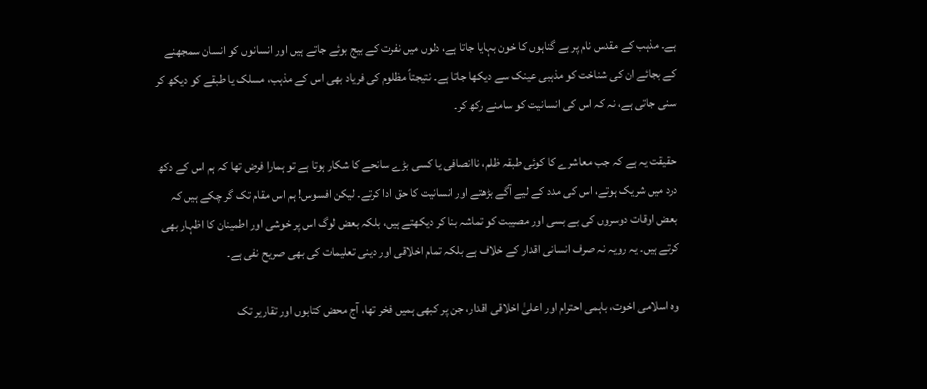ہے۔ مذہب کے مقدس نام پر بے گناہوں کا خون بہایا جاتا ہے، دلوں میں نفرت کے بیج بوئے جاتے ہیں اور انسانوں کو انسان سمجھنے کے بجائے ان کی شناخت کو مذہبی عینک سے دیکھا جاتا ہے۔ نتیجتاً مظلوم کی فریاد بھی اس کے مذہب، مسلک یا طبقے کو دیکھ کر سنی جاتی ہے، نہ کہ اس کی انسانیت کو سامنے رکھ کر۔

حقیقت یہ ہے کہ جب معاشرے کا کوئی طبقہ ظلم، ناانصافی یا کسی بڑے سانحے کا شکار ہوتا ہے تو ہمارا فرض تھا کہ ہم اس کے دکھ درد میں شریک ہوتے، اس کی مدد کے لیے آگے بڑھتے اور انسانیت کا حق ادا کرتے۔ لیکن افسوس! ہم اس مقام تک گر چکے ہیں کہ بعض اوقات دوسروں کی بے بسی اور مصیبت کو تماشہ بنا کر دیکھتے ہیں، بلکہ بعض لوگ اس پر خوشی اور اطمینان کا اظہار بھی کرتے ہیں۔ یہ رویہ نہ صرف انسانی اقدار کے خلاف ہے بلکہ تمام اخلاقی اور دینی تعلیمات کی بھی صریح نفی ہے۔

وہ اسلامی اخوت، باہمی احترام اور اعلیٰ اخلاقی اقدار، جن پر کبھی ہمیں فخر تھا، آج محض کتابوں اور تقاریر تک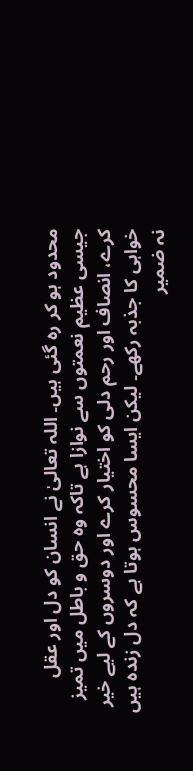محدود ہو کر رہ گئی ہیں۔ اللہ تعالیٰ نے انسان کو دل اور عقل جیسی عظیم نعمتوں سے نوازا ہے تاکہ وہ حق و باطل میں تمیز کرے، انصاف اور رحم دلی کو اختیار کرے اور دوسروں کے لیے خیر خواہی کا جذبہ رکھے۔ لیکن ایسا محسوس ہوتا ہے کہ دل زندہ ہیں نہ ضمیر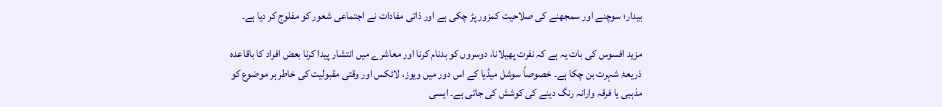بیدار؛ سوچنے اور سمجھنے کی صلاحیت کمزور پڑ چکی ہے اور ذاتی مفادات نے اجتماعی شعور کو مفلوج کر دیا ہے۔

مزید افسوس کی بات یہ ہے کہ نفرت پھیلانا، دوسروں کو بدنام کرنا اور معاشرے میں انتشار پیدا کرنا بعض افراد کا باقاعدہ ذریعۂ شہرت بن چکا ہے۔ خصوصاً سوشل میڈیا کے اس دور میں ویوز، لائکس اور وقتی مقبولیت کی خاطر ہر موضوع کو مذہبی یا فرقہ وارانہ رنگ دینے کی کوشش کی جاتی ہے۔ ایسی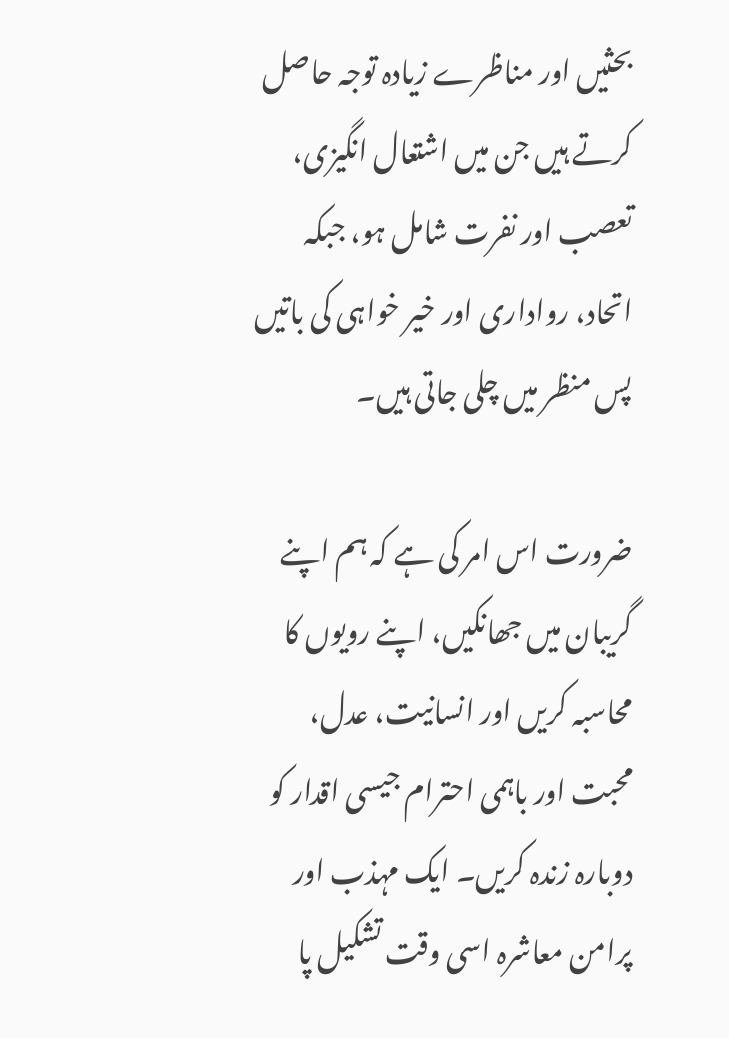بحثیں اور مناظرے زیادہ توجہ حاصل کرتے ہیں جن میں اشتعال انگیزی، تعصب اور نفرت شامل ہو، جبکہ اتحاد، رواداری اور خیر خواہی کی باتیں پس منظر میں چلی جاتی ہیں۔

ضرورت اس امر کی ہے کہ ہم اپنے گریبان میں جھانکیں، اپنے رویوں کا محاسبہ کریں اور انسانیت، عدل، محبت اور باہمی احترام جیسی اقدار کو دوبارہ زندہ کریں۔ ایک مہذب اور پرامن معاشرہ اسی وقت تشکیل پا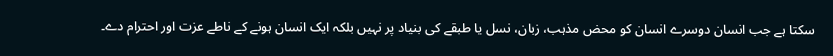سکتا ہے جب انسان دوسرے انسان کو محض مذہب، زبان، نسل یا طبقے کی بنیاد پر نہیں بلکہ ایک انسان ہونے کے ناطے عزت اور احترام دے۔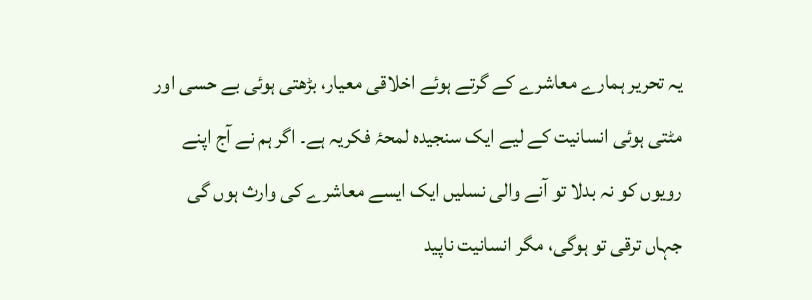یہ تحریر ہمارے معاشرے کے گرتے ہوئے اخلاقی معیار، بڑھتی ہوئی بے حسی اور مٹتی ہوئی انسانیت کے لیے ایک سنجیدہ لمحۂ فکریہ ہے۔ اگر ہم نے آج اپنے رویوں کو نہ بدلا تو آنے والی نسلیں ایک ایسے معاشرے کی وارث ہوں گی جہاں ترقی تو ہوگی، مگر انسانیت ناپید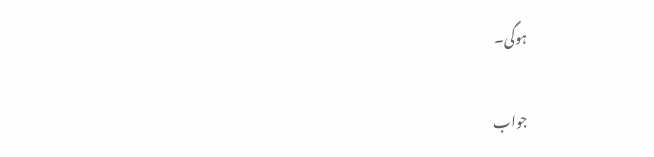ہوگی۔

جواب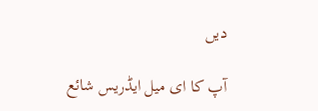دیں

آپ کا ای میل ایڈریس شائع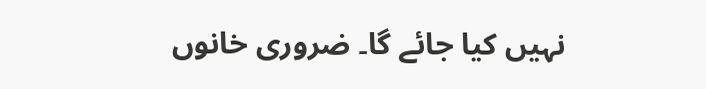نہیں کیا جائے گا۔ ضروری خانوں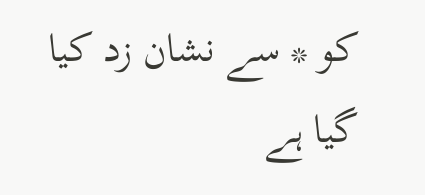کو * سے نشان زد کیا گیا ہے